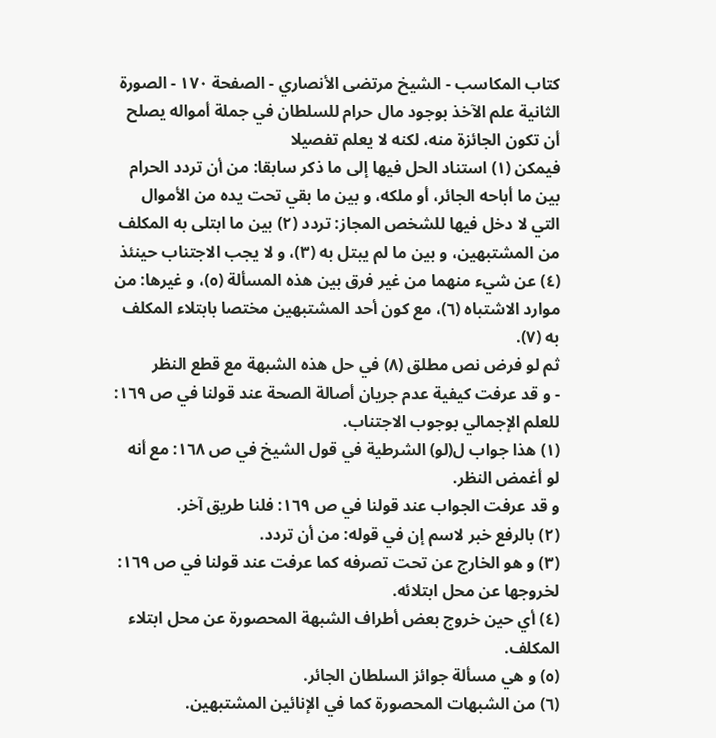كتاب المكاسب - الشيخ مرتضى الأنصاري - الصفحة ١٧٠ - الصورة الثانية علم الآخذ بوجود مال حرام للسلطان في جملة أمواله يصلح أن تكون الجائزة منه، لكنه لا يعلم تفصيلا
فيمكن (١) استناد الحل فيها إلى ما ذكر سابقا: من أن تردد الحرام بين ما أباحه الجائر، أو ملكه، و بين ما بقي تحت يده من الأموال التي لا دخل فيها للشخص المجاز: تردد (٢) بين ما ابتلى به المكلف من المشتبهين، و بين ما لم يبتل به (٣)، و لا يجب الاجتناب حينئذ (٤) عن شيء منهما من غير فرق بين هذه المسألة (٥)، و غيرها: من موارد الاشتباه (٦)، مع كون أحد المشتبهين مختصا بابتلاء المكلف به (٧).
ثم لو فرض نص مطلق (٨) في حل هذه الشبهة مع قطع النظر
- و قد عرفت كيفية عدم جريان أصالة الصحة عند قولنا في ص ١٦٩:
للعلم الإجمالي بوجوب الاجتناب.
(١) هذا جواب ل(لو) الشرطية في قول الشيخ في ص ١٦٨: مع أنه لو أغمض النظر.
و قد عرفت الجواب عند قولنا في ص ١٦٩: فلنا طريق آخر.
(٢) بالرفع خبر لاسم إن في قوله: من أن تردد.
(٣) و هو الخارج عن تحت تصرفه كما عرفت عند قولنا في ص ١٦٩:
لخروجها عن محل ابتلائه.
(٤) أي حين خروج بعض أطراف الشبهة المحصورة عن محل ابتلاء المكلف.
(٥) و هي مسألة جوائز السلطان الجائر.
(٦) من الشبهات المحصورة كما في الإنائين المشتبهين.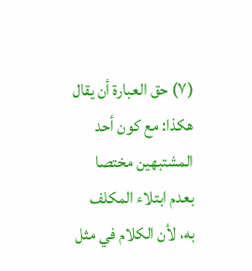(٧) حق العبارة أن يقال هكذا: مع كون أحد المشتبهين مختصا بعدم ابتلاء المكلف به، لأن الكلام في مثل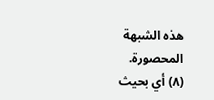هذه الشبهة المحصورة.
(٨) أي بحيث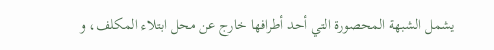يشمل الشبهة المحصورة التي أحد أطرافها خارج عن محل ابتلاء المكلف، و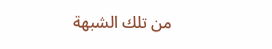من تلك الشبهة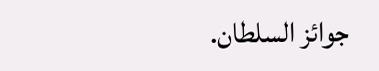جوائز السلطان.